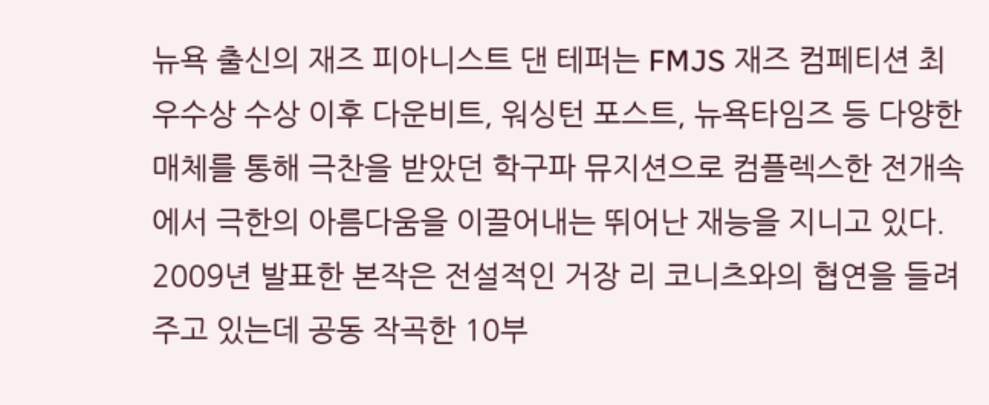뉴욕 출신의 재즈 피아니스트 댄 테퍼는 FMJS 재즈 컴페티션 최우수상 수상 이후 다운비트, 워싱턴 포스트, 뉴욕타임즈 등 다양한 매체를 통해 극찬을 받았던 학구파 뮤지션으로 컴플렉스한 전개속에서 극한의 아름다움을 이끌어내는 뛰어난 재능을 지니고 있다. 2009년 발표한 본작은 전설적인 거장 리 코니츠와의 협연을 들려주고 있는데 공동 작곡한 10부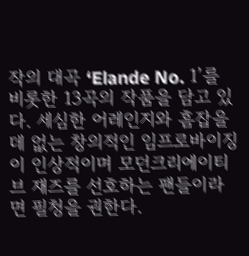작의 대곡 ‘Elande No. 1’를 비롯한 13곡의 작품을 담고 있다. 세심한 어레인지와 흠잡을데 없는 창의적인 임프로바이징이 인상적이며 모던크리에이티브 재즈를 선호하는 팬들이라면 필청을 권한다.